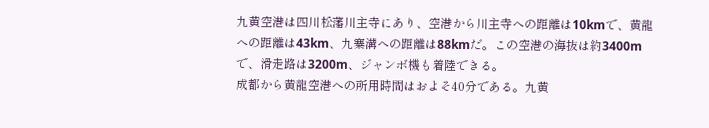九黄空港は四川松藩川主寺にあり、空港から川主寺への距離は10kmで、黄龍への距離は43km、九寨溝への距離は88kmだ。この空港の海抜は約3400mで、滑走路は3200m、ジャンボ機も着陸できる。
成都から黄龍空港への所用時間はおよそ40分である。九黄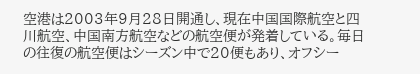空港は2003年9月28日開通し、現在中国国際航空と四川航空、中国南方航空などの航空便が発着している。毎日の往復の航空便はシーズン中で20便もあり、オフシー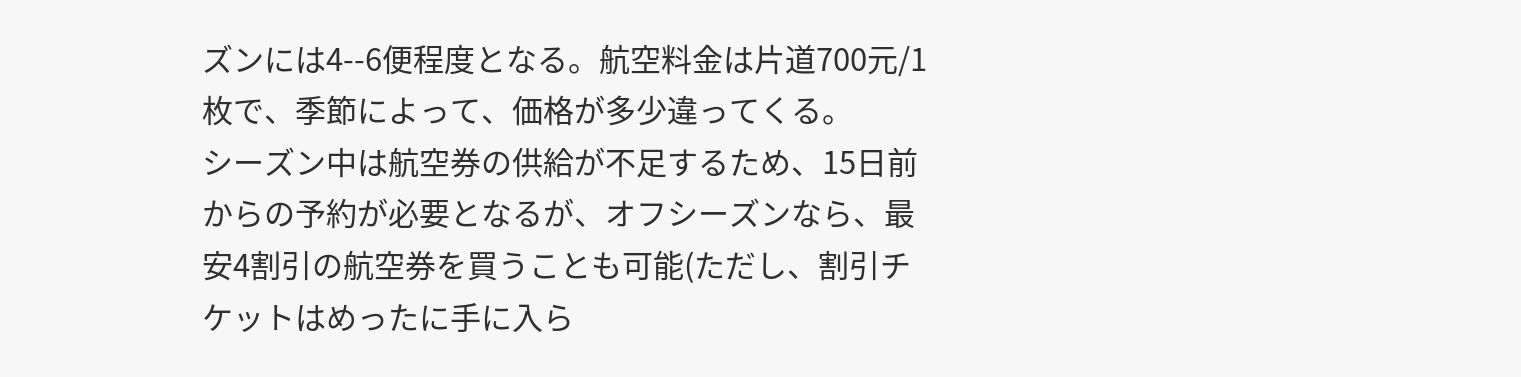ズンには4--6便程度となる。航空料金は片道700元/1枚で、季節によって、価格が多少違ってくる。
シーズン中は航空券の供給が不足するため、15日前からの予約が必要となるが、オフシーズンなら、最安4割引の航空券を買うことも可能(ただし、割引チケットはめったに手に入ら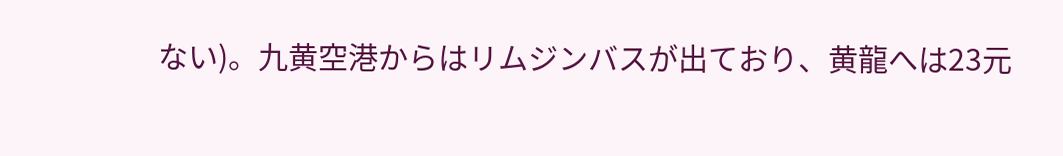ない)。九黄空港からはリムジンバスが出ており、黄龍へは23元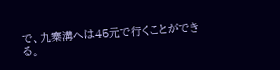で、九寨溝へは45元で行くことができる。